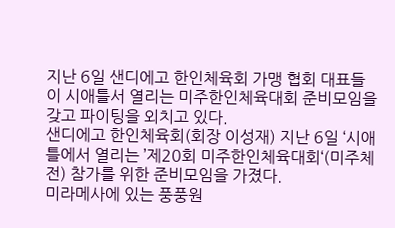지난 6일 샌디에고 한인체육회 가맹 협회 대표들이 시애틀서 열리는 미주한인체육대회 준비모임을 갖고 파이팅을 외치고 있다.
샌디에고 한인체육회(회장 이성재) 지난 6일 ‘시애틀에서 열리는 ’제20회 미주한인체육대회‘(미주체전) 참가를 위한 준비모임을 가졌다.
미라메사에 있는 풍풍원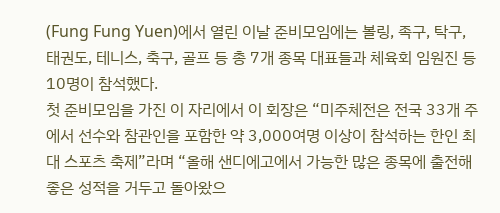(Fung Fung Yuen)에서 열린 이날 준비모임에는 볼링, 족구, 탁구, 태권도, 테니스, 축구, 골프 등 총 7개 종목 대표들과 체육회 임원진 등 10명이 참석했다.
첫 준비모임을 가진 이 자리에서 이 회장은 “미주체전은 전국 33개 주에서 선수와 참관인을 포함한 약 3,000여명 이상이 참석하는 한인 최대 스포츠 축제”라며 “올해 샌디에고에서 가능한 많은 종목에 출전해 좋은 성적을 거두고 돌아왔으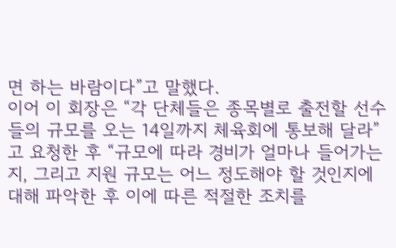면 하는 바람이다”고 말했다.
이어 이 회장은 “각 단체들은 종목별로 출전할 선수들의 규모를 오는 14일까지 체육회에 통보해 달라”고 요청한 후 “규모에 따라 경비가 얼마나 들어가는 지, 그리고 지원 규모는 어느 정도해야 할 것인지에 대해 파악한 후 이에 따른 적절한 조치를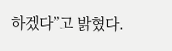하겠다”고 밝혔다.